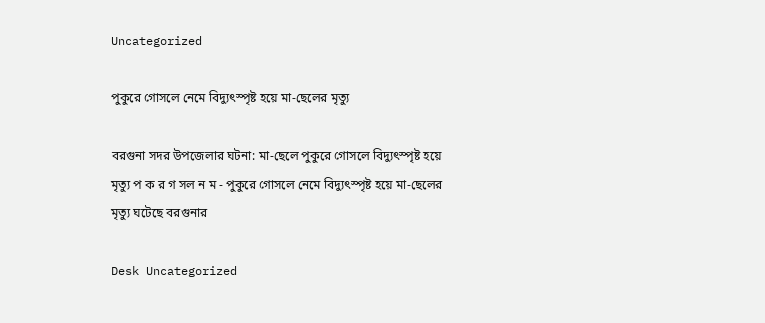Uncategorized

পুকুরে গোসলে নেমে বিদ্যুৎস্পৃষ্ট হয়ে মা-ছেলের মৃত্যু

বরগুনা সদর উপজেলার ঘটনা: মা-ছেলে পুকুরে গোসলে বিদ্যুৎস্পৃষ্ট হয়ে মৃত্যু প ক র গ সল ন ম - পুকুরে গোসলে নেমে বিদ্যুৎস্পৃষ্ট হয়ে মা-ছেলের মৃত্যু ঘটেছে বরগুনার

Desk Uncategorized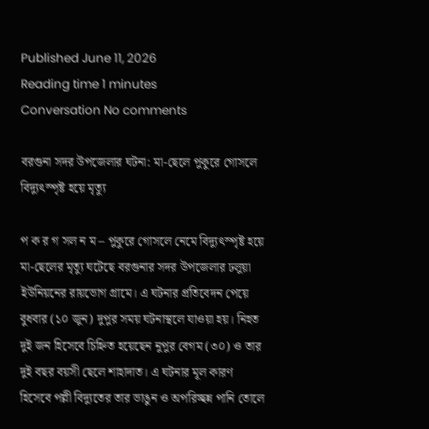Published June 11, 2026
Reading time 1 minutes
Conversation No comments

বরগুনা সদর উপজেলার ঘটনা: মা-ছেলে পুকুরে গোসলে বিদ্যুৎস্পৃষ্ট হয়ে মৃত্যু

প ক র গ সল ন ম – পুকুরে গোসলে নেমে বিদ্যুৎস্পৃষ্ট হয়ে মা-ছেলের মৃত্যু ঘটেছে বরগুনার সদর উপজেলার ঢলুয়া ইউনিয়নের রায়ভোগ গ্রামে। এ ঘটনার প্রতিবেদন পেয়ে বুধবার (১০ জুন) দুপুর সময় ঘটনাস্থলে যাওয়া হয়। নিহত দুই জন হিসেবে চিহ্নিত হয়েছেন নুপুর বেগম (৩০) ও তার দুই বছর বয়সী ছেলে শাহাদাত। এ ঘটনার মূল কারণ হিসেবে পল্লী বিদ্যুতের তার ভাঙুন ও অপরিচ্ছন্ন পানি তোলে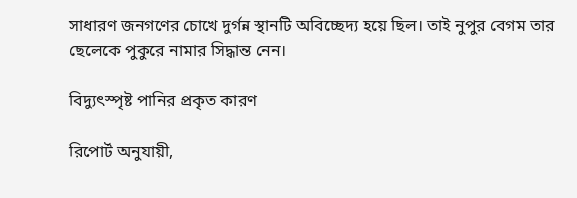সাধারণ জনগণের চোখে দুর্গন্ন স্থানটি অবিচ্ছেদ্য হয়ে ছিল। তাই নুপুর বেগম তার ছেলেকে পুকুরে নামার সিদ্ধান্ত নেন।

বিদ্যুৎস্পৃষ্ট পানির প্রকৃত কারণ

রিপোর্ট অনুযায়ী,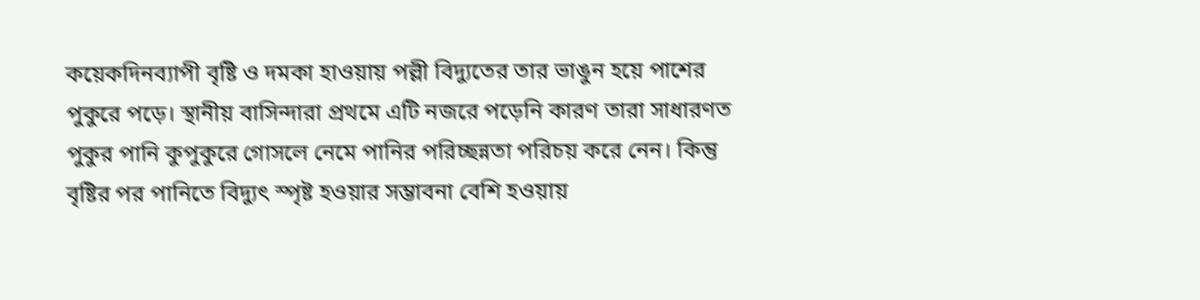কয়েকদিনব্যাপী বৃষ্টি ও দমকা হাওয়ায় পল্লী বিদ্যুতের তার ভাঙুন হয়ে পাশের পুকুরে পড়ে। স্থানীয় বাসিন্দারা প্রথমে এটি নজরে পড়েনি কারণ তারা সাধারণত পুকুর পানি কুপুকুরে গোসলে নেমে পানির পরিচ্ছন্নতা পরিচয় করে নেন। কিন্তু বৃষ্টির পর পানিতে বিদ্যুৎ স্পৃষ্ট হওয়ার সম্ভাবনা বেশি হওয়ায়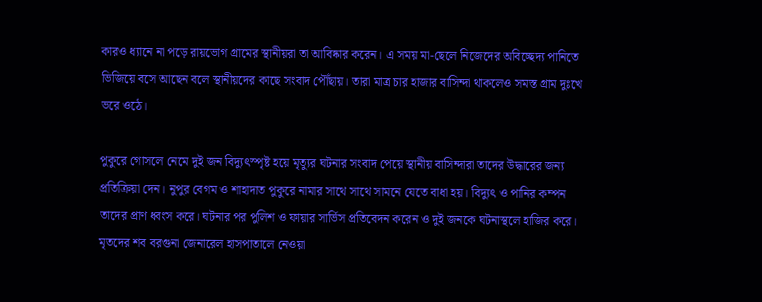কারও ধ্যানে না পড়ে রায়ভোগ গ্রামের স্থানীয়রা তা আবিষ্কার করেন। এ সময় মা-ছেলে নিজেদের অবিচ্ছেদ্য পানিতে ভিজিয়ে বসে আছেন বলে স্থানীয়দের কাছে সংবাদ পৌঁছায়। তারা মাত্র চার হাজার বাসিন্দা থাকলেও সমস্ত গ্রাম দুঃখে ভরে ওঠে।

পুকুরে গোসলে নেমে দুই জন বিদ্যুৎস্পৃষ্ট হয়ে মৃত্যুর ঘটনার সংবাদ পেয়ে স্থানীয় বাসিন্দারা তাদের উদ্ধারের জন্য প্রতিক্রিয়া দেন। নুপুর বেগম ও শাহাদাত পুকুরে নামার সাথে সাথে সামনে যেতে বাধা হয়। বিদ্যুৎ ও পানির কম্পন তাদের প্রাণ ধ্বংস করে। ঘটনার পর পুলিশ ও ফায়ার সার্ভিস প্রতিবেদন করেন ও দুই জনকে ঘটনাস্থলে হাজির করে। মৃতদের শব বরগুনা জেনারেল হাসপাতালে নেওয়া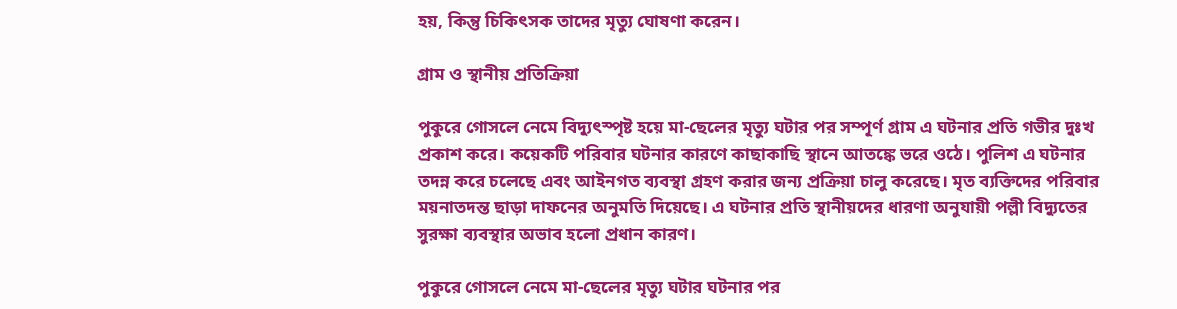হয়, কিন্তু চিকিৎসক তাদের মৃত্যু ঘোষণা করেন।

গ্রাম ও স্থানীয় প্রতিক্রিয়া

পুকুরে গোসলে নেমে বিদ্যুৎস্পৃষ্ট হয়ে মা-ছেলের মৃত্যু ঘটার পর সম্পূর্ণ গ্রাম এ ঘটনার প্রতি গভীর দুঃখ প্রকাশ করে। কয়েকটি পরিবার ঘটনার কারণে কাছাকাছি স্থানে আতঙ্কে ভরে ওঠে। পুলিশ এ ঘটনার তদন্ন করে চলেছে এবং আইনগত ব্যবস্থা গ্রহণ করার জন্য প্রক্রিয়া চালু করেছে। মৃত ব্যক্তিদের পরিবার ময়নাতদন্ত ছাড়া দাফনের অনুমতি দিয়েছে। এ ঘটনার প্রতি স্থানীয়দের ধারণা অনুযায়ী পল্লী বিদ্যুতের সুরক্ষা ব্যবস্থার অভাব হলো প্রধান কারণ।

পুকুরে গোসলে নেমে মা-ছেলের মৃত্যু ঘটার ঘটনার পর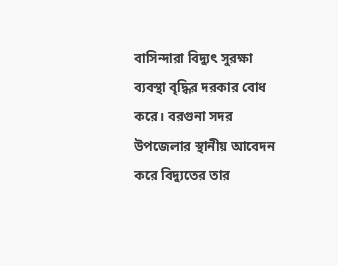বাসিন্দারা বিদ্যুৎ সুরক্ষা ব্যবস্থা বৃদ্ধির দরকার বোধ করে। বরগুনা সদর উপজেলার স্থানীয় আবেদন করে বিদ্যুতের তার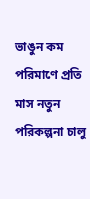ভাঙুন কম পরিমাণে প্রতি মাস নতুন পরিকল্পনা চালু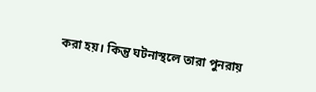করা হয়। কিন্তু ঘটনাস্থলে তারা পুনরায়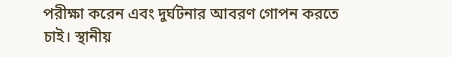পরীক্ষা করেন এবং দুর্ঘটনার আবরণ গোপন করতে চাই। স্থানীয়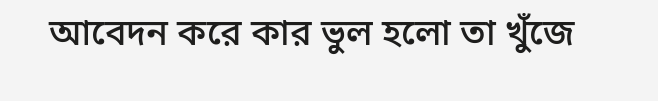আবেদন করে কার ভুল হলো তা খুঁজে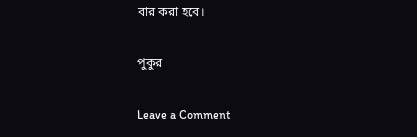বার করা হবে।

পুকুর

Leave a Comment